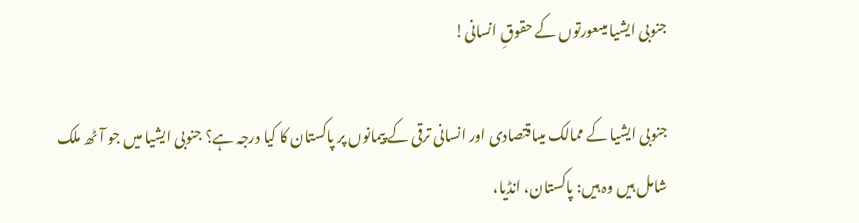جنوبی ایشیا میںعورتوں کے حقوقِ انسانی!

جنوبی ایشیا کے ممالک میںاقتصادی اور انسانی ترقی کے پیمانوں پر پاکستان کا کیا درجہ ہے؟ جنوبی ایشیا میں جو آٹھ ملک شامل ہیں وہ ہیں: پاکستان، انڈیا،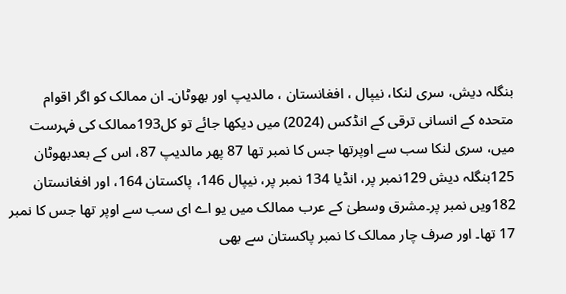بنگلہ دیش، سری لنکا، نیپال ، افغانستان ، مالدیپ اور بھوٹان۔ ان ممالک کو اگر اقوام متحدہ کے انسانی ترقی کے انڈکس (2024) میں دیکھا جائے تو کل193ممالک کی فہرست میں، سری لنکا سب سے اوپرتھا جس کا نمبر تھا 87 پھر مالدیپ 87، اس کے بعدبھوٹان 125بنگلہ دیش 129نمبر پر، انڈیا 134 نمبر پر، نیپال 146، پاکستان 164، اور افغانستان 182ویں نمبر پر۔مشرق وسطیٰ کے عرب ممالک میں یو اے ای سب سے اوپر تھا جس کا نمبر 17 تھا۔ اور صرف چار ممالک کا نمبر پاکستان سے بھی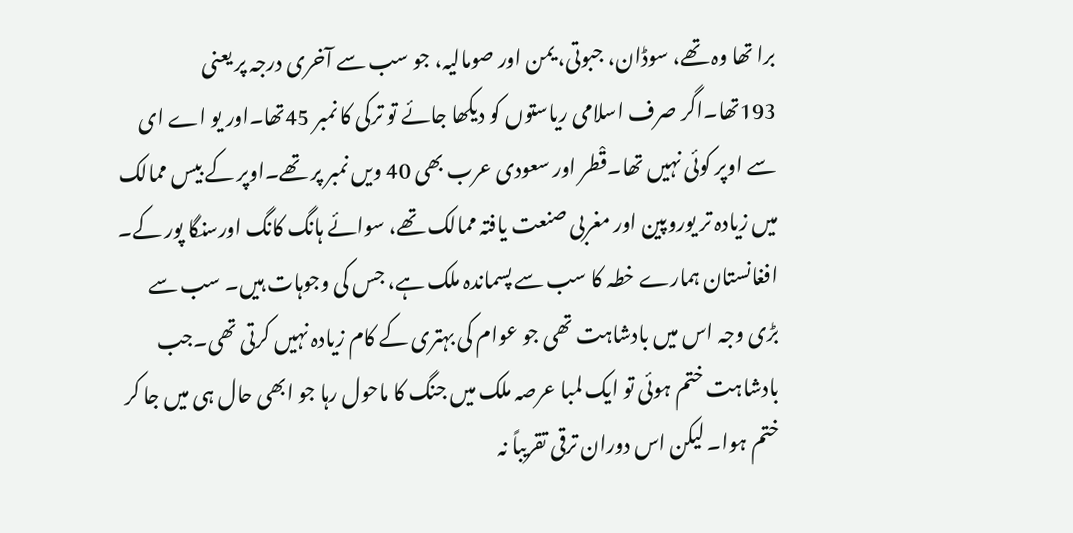برا تھا وہ تھے، سوڈان، جبوتی، یمن اور صومالیہ، جو سب سے آخری درجہ پر یعنی 193تھا۔اگر صرف اسلامی ریاستوں کو دیکھا جائے تو ترکی کا نمبر 45تھا۔اور یو اے ای سے اوپر کوئی نہیں تھا۔قْطر اور سعودی عرب بھی 40 ویں نمبر پر تھے۔اوپر کے بیس ممالک میں زیادہ تر یوروپین اور مغربی صنعت یافتہ ممالک تھے، سوائے ہانگ کانگ اورسنگا پور کے۔
افغانستان ہمارے خطہ کا سب سے پسماندہ ملک ہے، جس کی وجوہات ہیں۔ سب سے بڑی وجہ اس میں بادشاہت تھی جو عوام کی بہتری کے کام زیادہ نہیں کرتی تھی۔جب بادشاہت ختم ہوئی تو ایک لمبا عرصہ ملک میں جنگ کا ماحول رہا جو ابھی حال ہی میں جا کر ختم ہوا۔ لیکن اس دوران ترقی تقریباً نہ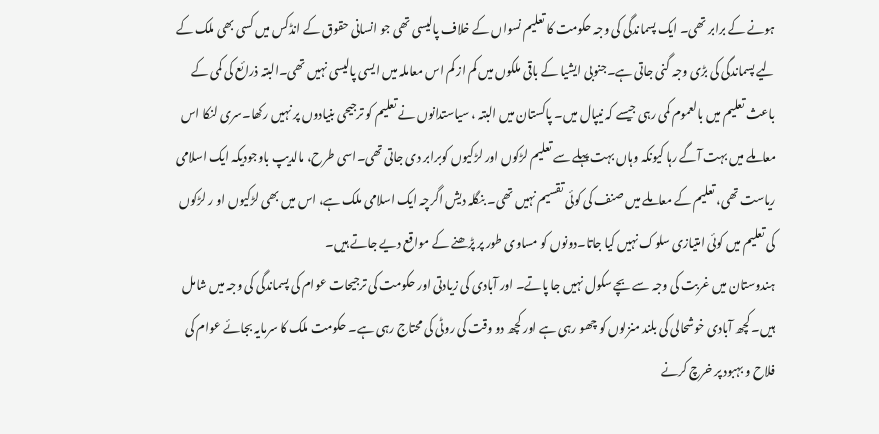ہونے کے برابر تھی۔ ایک پسماندگی کی وجہ حکومت کا تعلیم نسواں کے خلاف پالیسی تھی جو انسانی حقوق کے انڈکس میں کسی بھی ملک کے لیے پسماندگی کی بڑی وجہ گنی جاتی ہے۔جنوبی ایشیا کے باقی ملکوں میں کم از کم اس معاملہ میں ایسی پالیسی نہیں تھی۔البتہ ذرائع کی کمی کے باعث تعلیم میں بالعموم کمی رہی جیسے کہ نیپال میں۔ پاکستان میں البتہ ، سیاستدانوں نے تعلیم کو ترجیحی بنیادوں پر نہیں رکھا۔سری لنکا اس معاملے میں بہت آگے رہا کیونکہ وہاں بہت پہلے سے تعلیم لڑکوں اور لڑکیوں کوبرابر دی جاتی تھی۔اسی طرح، مالدیپ باوجودیکہ ایک اسلامی ریاست تھی، تعلیم کے معاملے میں صنف کی کوئی تقسیم نہیں تھی۔ بنگلہ دیش اگرچہ ایک اسلامی ملک ہے، اس میں بھی لڑکیوں او ر لڑکوں کی تعلیم میں کوئی امتیازی سلوک نہیں کیا جاتا۔دونوں کو مساوی طور پر پڑھنے کے مواقع دیے جاتے ہیں۔
ہندوستان میں غربت کی وجہ سے بچے سکول نہیں جا پاتے۔ اور آبادی کی زیادتی اور حکومت کی ترجیحات عوام کی پسماندگی کی وجہ میں شامل ہیں۔ کچھ آبادی خوشحالی کی بلند منزلوں کو چھو رہی ہے اور کچھ دو وقت کی روٹی کی محتاج رہی ہے۔ حکومت ملک کا سرمایہ بجائے عوام کی فلاح و بہبود پر خرچ کرنے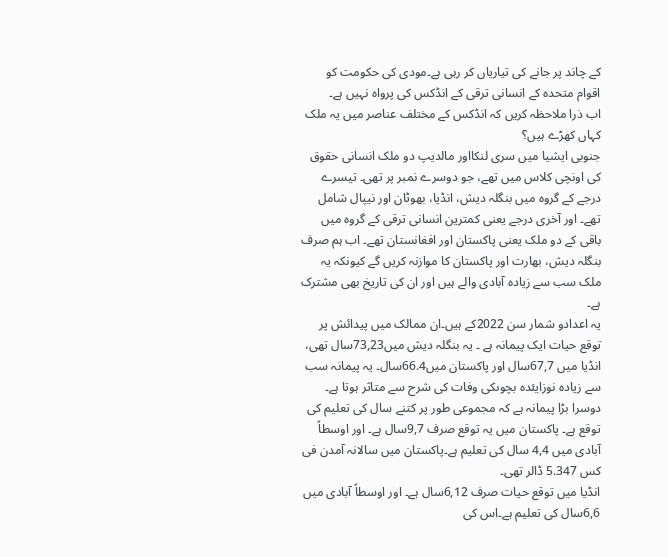کے چاند پر جانے کی تیاریاں کر رہی ہے۔مودی کی حکومت کو اقوام متحدہ کے انسانی ترقی کے انڈکس کی پرواہ نہیں ہے۔
اب ذرا ملاحظہ کریں کہ انڈکس کے مختلف عناصر میں یہ ملک کہاں کھڑے ہیں؟
جنوبی ایشیا میں سری لنکااور مالدیپ دو ملک انسانی حقوق کی اونچی کلاس میں تھے، جو دوسرے نمبر پر تھی۔ تیسرے درجے کے گروہ میں بنگلہ دیش، انڈیا، بھوٹان اور نیپال شامل تھے۔ اور آخری درجے یعنی کمترین انسانی ترقی کے گروہ میں باقی کے دو ملک یعنی پاکستان اور افغانستان تھے۔ اب ہم صرف بنگلہ دیش، بھارت اور پاکستان کا موازنہ کریں گے کیونکہ یہ ملک سب سے زیادہ آبادی والے ہیں اور ان کی تاریخ بھی مشترک ہے۔
یہ اعدادو شمار سن 2022کے ہیں۔ان ممالک میں پیدائش پر توقع حیات ایک پیمانہ ہے ۔ یہ بنگلہ دیش میں73,23سال تھی، انڈیا میں 67,7سال اور پاکستان میں66.4سال۔ یہ پیمانہ سب سے زیادہ نوزایئدہ بچوںکی وفات کی شرح سے متاثر ہوتا ہے۔
دوسرا بڑا پیمانہ ہے کہ مجموعی طور پر کتنے سال کی تعلیم کی توقع ہے۔ پاکستان میں یہ توقع صرف 9,7سال ہے۔ اور اوسطاً آبادی میں 4,4 سال کی تعلیم ہے۔پاکستان میں سالانہ آمدن فی کس 5.347 ڈالر تھی۔
انڈیا میں توقع حیات صرف 6,12سال ہے۔ اور اوسطاً آبادی میں 6,6سال کی تعلیم ہے۔اس کی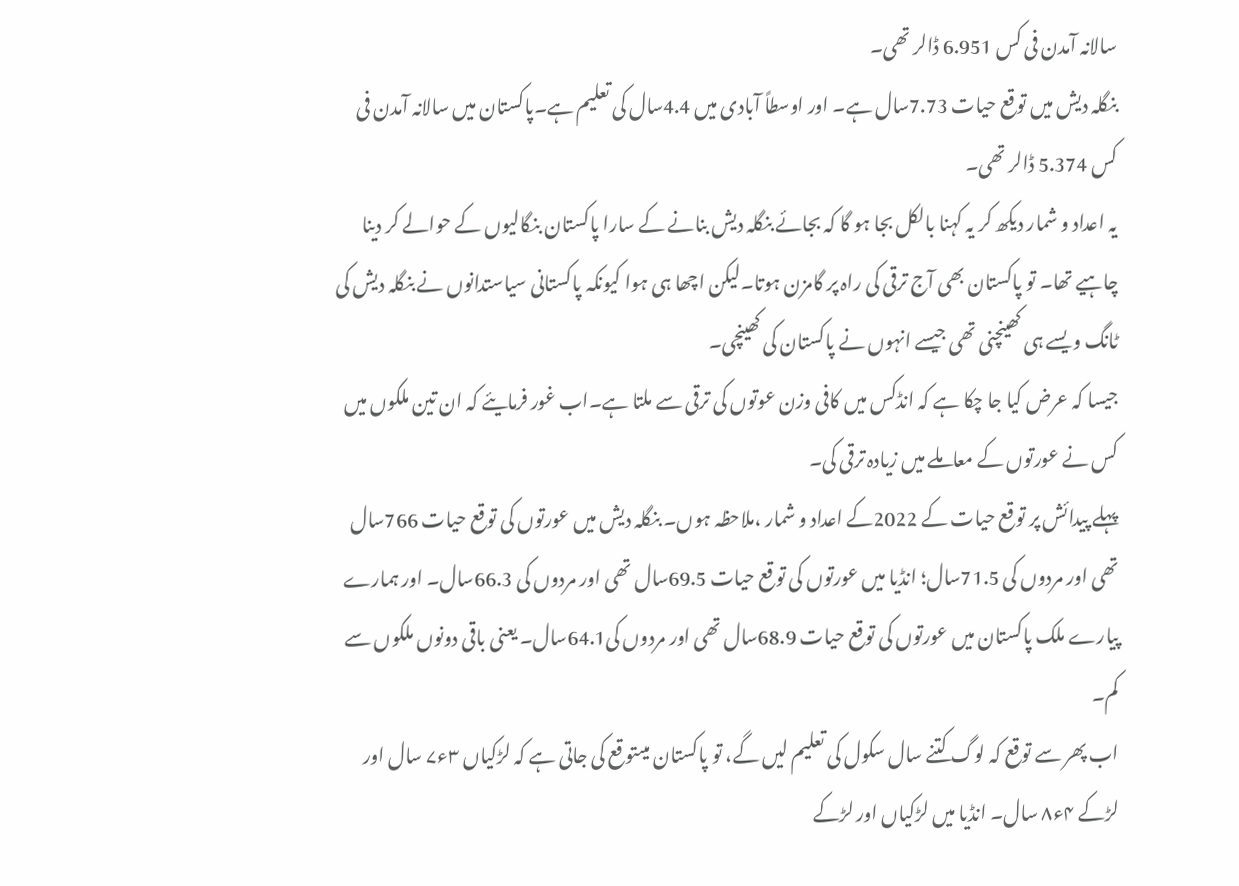سالانہ آمدن فی کس 6.951 ڈالر تھی۔
بنگلہ دیش میں توقع حیات 7.73سال ہے۔ اور اوسطاً آبادی میں 4.4سال کی تعلیم ہے۔پاکستان میں سالانہ آمدن فی کس 5.374 ڈالر تھی۔
یہ اعداد و شمار دیکھ کر یہ کہنا بالکل بجا ہو گا کہ بجائے بنگلہ دیش بنانے کے سارا پاکستان بنگالیوں کے حوالے کر دینا چاہیے تھا۔ تو پاکستان بھی آج ترقی کی راہ پر گامزن ہوتا۔لیکن اچھا ہی ہوا کیونکہ پاکستانی سیاستدانوں نے بنگلہ دیش کی ٹانگ ویسے ہی کھینچنی تھی جیسے انہوں نے پاکستان کی کھینچی۔
جیسا کہ عرض کیا جا چکا ہے کہ انڈکس میں کافی وزن عوتوں کی ترقی سے ملتا ہے۔اب غور فرمایئے کہ ان تین ملکوں میں کس نے عورتوں کے معاملے میں زیادہ ترقی کی۔
پہلے پیدائش پر توقع حیات کے 2022کے اعداد و شمار ،ملاحظہ ہوں۔ بنگلہ دیش میں عورتوں کی توقع حیات 766سال تھی اور مردوں کی 71.5سال؛ انڈیا میں عورتوں کی توقع حیات 69.5سال تھی اور مردوں کی 66.3سال۔ اور ہمارے پیارے ملک پاکستان میں عورتوں کی توقع حیات 68.9سال تھی اور مردوں کی64.1سال۔ یعنی باقی دونوں ملکوں سے کم۔
اب پھر سے توقع کہ لوگ کتنے سال سکول کی تعلیم لیں گے، تو پاکستان میںتوقع کی جاتی ہے کہ لڑکیاں ۳ء۷ سال اور لڑکے ۴ء۸ سال۔ انڈیا میں لڑکیاں اور لڑکے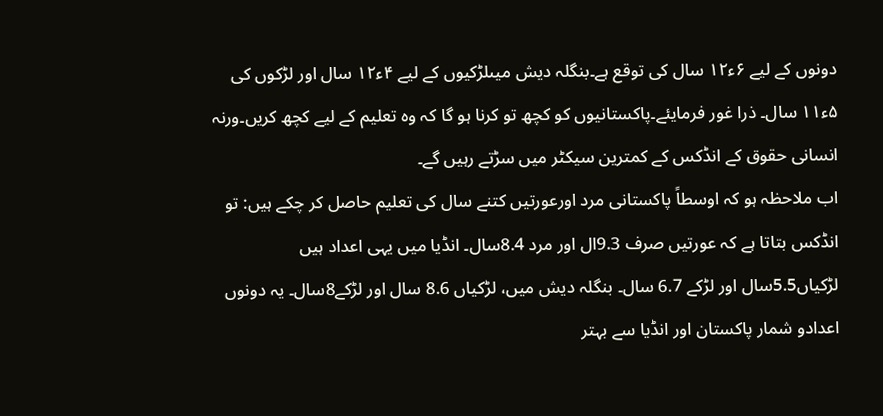دونوں کے لیے ۶ء۱۲ سال کی توقع ہے۔بنگلہ دیش میںلڑکیوں کے لیے ۴ء۱۲ سال اور لڑکوں کی ۵ء۱۱ سال۔ ذرا غور فرمایئے۔پاکستانیوں کو کچھ تو کرنا ہو گا کہ وہ تعلیم کے لیے کچھ کریں۔ورنہ انسانی حقوق کے انڈکس کے کمترین سیکٹر میں سڑتے رہیں گے۔
اب ملاحظہ ہو کہ اوسطاً پاکستانی مرد اورعورتیں کتنے سال کی تعلیم حاصل کر چکے ہیں: تو انڈکس بتاتا ہے کہ عورتیں صرف 9.3ال اور مرد 8.4سال۔ انڈیا میں یہی اعداد ہیں لڑکیاں5.5سال اور لڑکے 6.7 سال۔ بنگلہ دیش میں، لڑکیاں 8.6 سال اور لڑکے8سال۔ یہ دونوں اعدادو شمار پاکستان اور انڈیا سے بہتر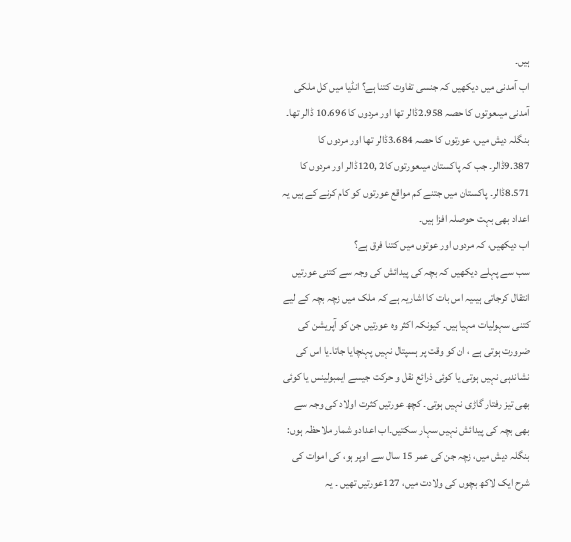ہیں۔
اب آمدنی میں دیکھیں کہ جنسی تفاوت کتنا ہے؟ انڈیا میں کل ملکی آمدنی میںعوتوں کا حصہ 2.958ڈالر تھا اور مردوں کا 10.696 ڈالر تھا۔ بنگلہ دیش میں، عورتوں کا حصہ 3.684ڈالر تھا اور مردوں کا 9.387ڈالر۔ جب کہ پاکستان میںعورتوں کا2 ,120ڈالر اور مردوں کا 8.571ڈالر۔ پاکستان میں جتنے کم مواقع عورتوں کو کام کرنے کے ہیں یہ اعداد بھی بہت حوصلہ افزا ہیں۔
اب دیکھیں، کہ مردوں اور عوتوں میں کتنا فرق ہے؟
سب سے پہلے دیکھیں کہ بچہ کی پیدائش کی وجہ سے کتنی عورتیں انتقال کرجاتی ہیںیہ اس بات کا اشاریہ ہے کہ ملک میں زچہ بچہ کے لیے کتنی سہولیات مہیا ہیں۔ کیونکہ اکثر وہ عورتیں جن کو آپریشن کی ضرورت ہوتی ہے ، ان کو وقت پر ہسپتال نہیں پہنچایا جاتا۔یا اس کی نشاندہی نہیں ہوتی یا کوئی ذرائع نقل و حرکت جیسے ایمبولینس یا کوئی بھی تیز رفتار گاڑی نہیں ہوتی۔ کچھ عورتیں کثرت اولاد کی وجہ سے بھی بچہ کی پیدائش نہیں سہار سکتیں۔اب اعدادو شمار ملاحظہ ہوں:
بنگلہ دیش میں، زچہ جن کی عمر 15 سال سے اوپر ہو، کی اموات کی شرح ایک لاکھ بچوں کی ولادت میں، 127عورتیں تھیں ۔ یہ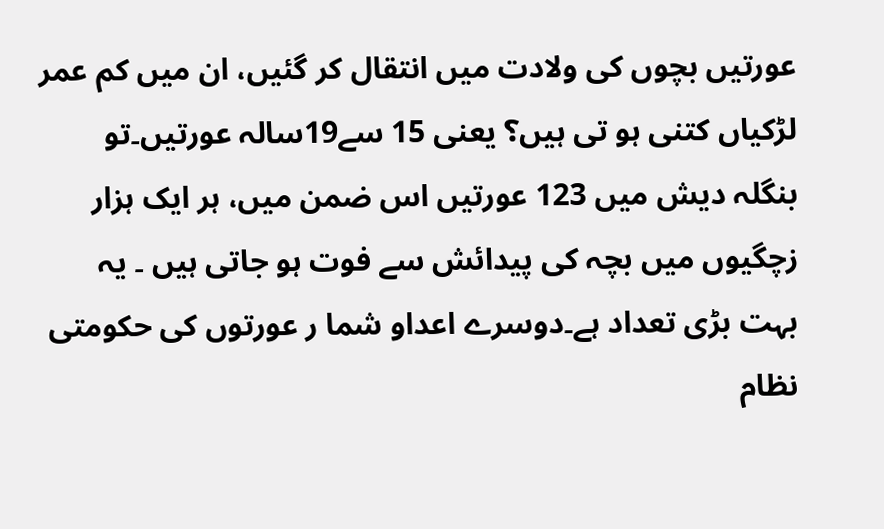عورتیں بچوں کی ولادت میں انتقال کر گئیں، ان میں کم عمر لڑکیاں کتنی ہو تی ہیں؟ یعنی 15 سے19سالہ عورتیں۔تو بنگلہ دیش میں 123 عورتیں اس ضمن میں، ہر ایک ہزار زچگیوں میں بچہ کی پیدائش سے فوت ہو جاتی ہیں ۔ یہ بہت بڑی تعداد ہے۔دوسرے اعداو شما ر عورتوں کی حکومتی نظام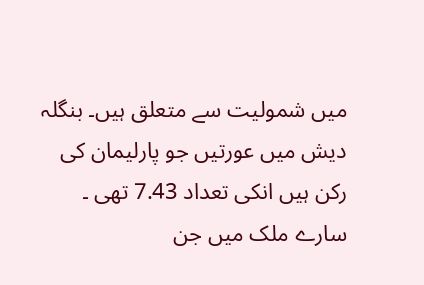میں شمولیت سے متعلق ہیں۔ بنگلہ دیش میں عورتیں جو پارلیمان کی رکن ہیں انکی تعداد 7.43 تھی ۔ سارے ملک میں جن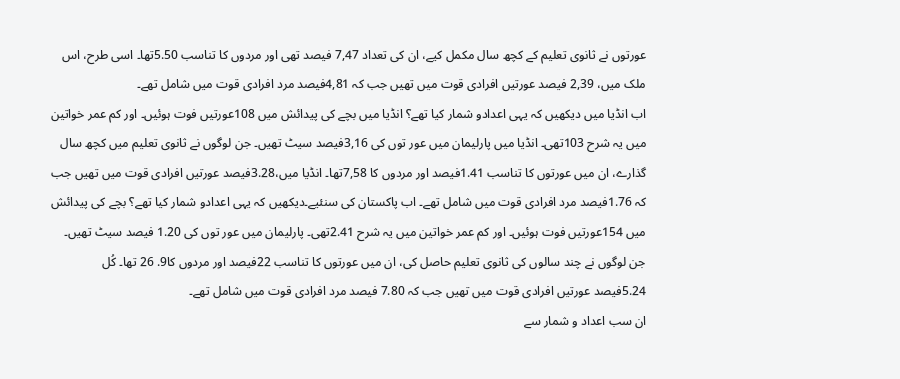عورتوں نے ثانوی تعلیم کے کچھ سال مکمل کیے، ان کی تعداد 7,47 فیصد تھی اور مردوں کا تناسب 5.50تھا۔ اسی طرح، اس ملک میں، 2,39 فیصد عورتیں افرادی قوت میں تھیں جب کہ 4,81فیصد مرد افرادی قوت میں شامل تھے۔
اب انڈیا میں دیکھیں کہ یہی اعدادو شمار کیا تھے؟ انڈیا میں بچے کی پیدائش میں 108عورتیں فوت ہوئیں۔ اور کم عمر خواتین میں یہ شرح 103تھی۔ انڈیا میں پارلیمان میں عور توں کی 3,16فیصد سیٹ تھیں۔ جن لوگوں نے ثانوی تعلیم میں کچھ سال گذارے، ان میں عورتوں کا تناسب 1.41فیصد اور مردوں کا 7,58تھا۔ انڈیا میں،3.28فیصد عورتیں افرادی قوت میں تھیں جب کہ 1.76فیصد مرد افرادی قوت میں شامل تھے۔ اب پاکستان کی سنئیے۔دیکھیں کہ یہی اعدادو شمار کیا تھے؟ بچے کی پیدائش میں 154عورتیں فوت ہوئیں۔ اور کم عمر خواتین میں یہ شرح 2.41تھی۔ پارلیمان میں عور توں کی 1.20 فیصد سیٹ تھیں۔ جن لوگوں نے چند سالوں کی ثانوی تعلیم حاصل کی، ان میں عورتوں کا تناسب 22فیصد اور مردوں کا9. 26 تھا۔ کُل 5.24فیصد عورتیں افرادی قوت میں تھیں جب کہ 7.80 فیصد مرد افرادی قوت میں شامل تھے۔
ان سب اعداد و شمار سے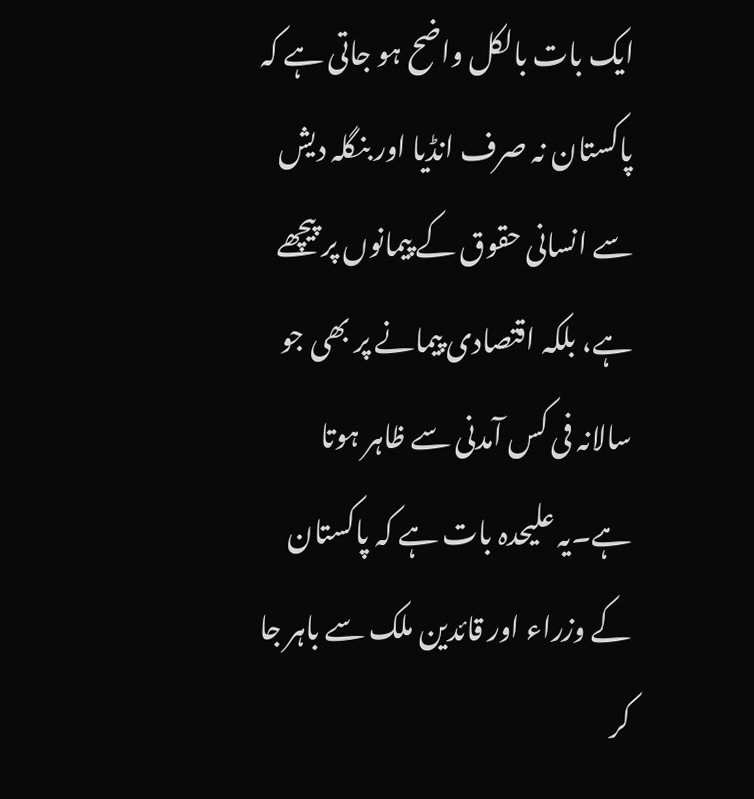ایک بات بالکل واضح ہو جاتی ہے کہ پاکستان نہ صرف انڈیا اور بنگلہ دیش سے انسانی حقوق کے پیمانوں پر پیچھے ہے، بلکہ اقتصادی پیمانے پر بھی جو سالانہ فی کس آمدنی سے ظاہر ہوتا ہے۔یہ علیحدہ بات ہے کہ پاکستان کے وزراء اور قائدین ملک سے باہر جا کر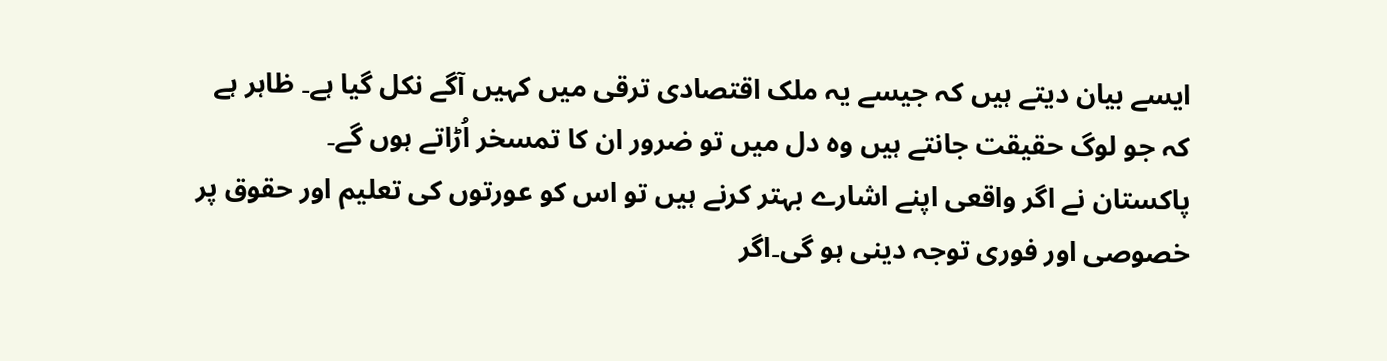ایسے بیان دیتے ہیں کہ جیسے یہ ملک اقتصادی ترقی میں کہیں آگے نکل گیا ہے۔ ظاہر ہے کہ جو لوگ حقیقت جانتے ہیں وہ دل میں تو ضرور ان کا تمسخر اُڑاتے ہوں گے۔
پاکستان نے اگر واقعی اپنے اشارے بہتر کرنے ہیں تو اس کو عورتوں کی تعلیم اور حقوق پر خصوصی اور فوری توجہ دینی ہو گی۔اگر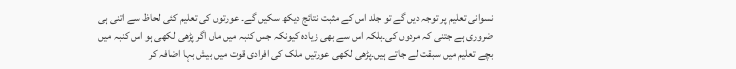نسوانی تعلیم پر توجہ دیں گے تو جلد اس کے مثبت نتائج دیکھ سکیں گے۔ عورتوں کی تعلیم کئی لحاظ سے اتنی ہی ضروری ہے جتنی کہ مردوں کی۔بلکہ اس سے بھی زیادہ کیونکہ جس کنبہ میں ماں اگر پڑھی لکھی ہو اس کنبہ میں بچے تعلیم میں سبقت لے جاتے ہیں۔پڑھی لکھی عورتیں ملک کی افرادی قوت میں بیش بہا اضافہ کر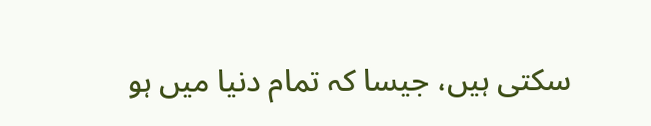سکتی ہیں، جیسا کہ تمام دنیا میں ہو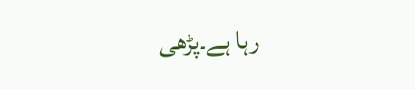رہا ہے۔پڑھی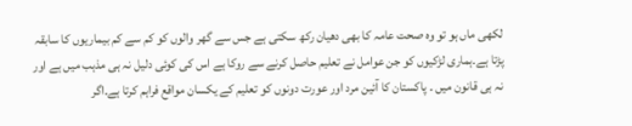لکھی ماں ہو تو وہ صحت عامہ کا بھی دھیان رکھ سکتی ہے جس سے گھر والوں کو کم سے کم بیماریوں کا سابقہ پڑتا ہے۔ہماری لڑکیوں کو جن عوامل نے تعلیم حاصل کرنے سے روکا ہے اس کی کوئی دلیل نہ ہی مذہب میں ہے اور نہ ہی قانون میں ۔ پاکستان کا آئین مرد اور عورت دونوں کو تعلیم کے یکسان مواقع فراہم کرتا ہے۔اگر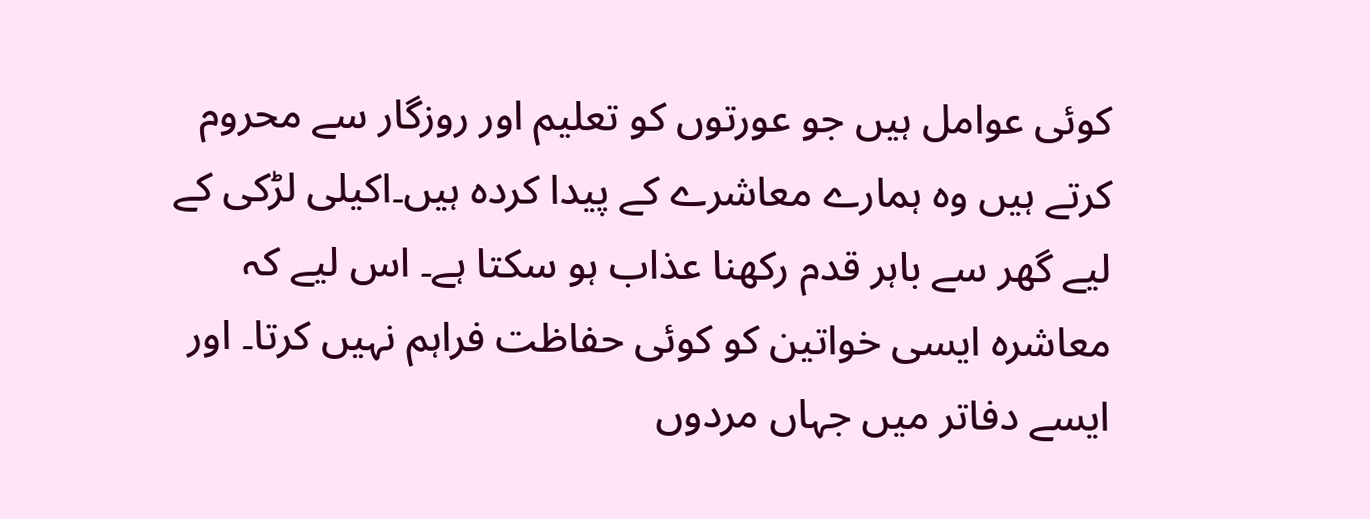کوئی عوامل ہیں جو عورتوں کو تعلیم اور روزگار سے محروم کرتے ہیں وہ ہمارے معاشرے کے پیدا کردہ ہیں۔اکیلی لڑکی کے لیے گھر سے باہر قدم رکھنا عذاب ہو سکتا ہے۔ اس لیے کہ معاشرہ ایسی خواتین کو کوئی حفاظت فراہم نہیں کرتا۔ اور ایسے دفاتر میں جہاں مردوں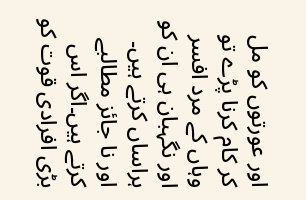اور عورتوں کو مل کر کام کرنا پڑے تو وہاں کے مرد افسر اور نگہبان ہی ان کو ہراساں کرتے ہیں۔ اور نا جائز مطالبے کرتے ہیں۔اگر اس بڑی افرادی قوت کو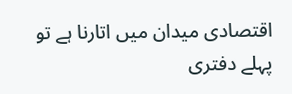اقتصادی میدان میں اتارنا ہے تو پہلے دفتری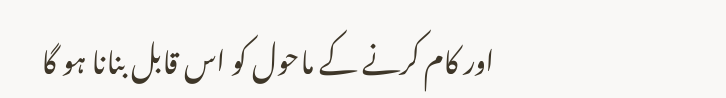اور کام کرنے کے ماحول کو اس قابل بنانا ہو گا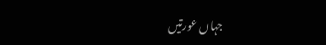جہاں عورتیں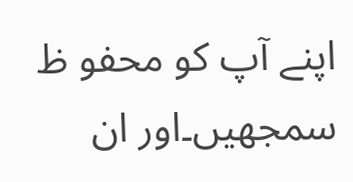اپنے آپ کو محفو ظ سمجھیں۔اور ان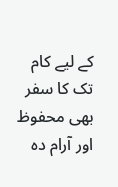کے لیے کام تک کا سفر بھی محفوظ اور آرام دہ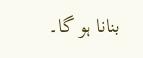بنانا ہو گا۔